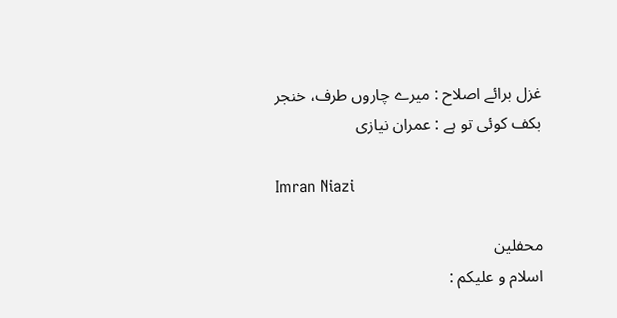غزل برائے اصلاح : میرے چاروں طرف، خنجر بکف کوئی تو ہے : عمران نیازی

Imran Niazi

محفلین
اسلام و علیکم :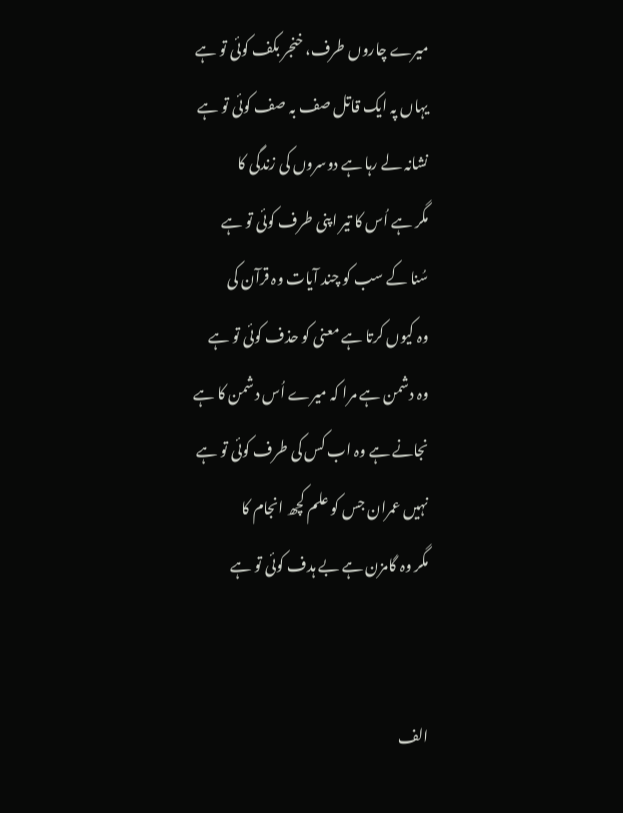میرے چاروں طرف، خنجر بکف کوئی تو ہے
یہاں پہ ایک قاتل صف بہ صف کوئی تو ہے
نشانہ لے رہا ہے دوسروں کی زندگی کا
مگر ہے اُس کا تیر اپنی طرف کوئی تو ہے
سُنا کے سب کو چند آیات وہ قرآن کی
وہ کیوں کرتا ہے معنی کو حذف کوئی تو ہے
وہ دشمن ہے مرا کہ میرے اُس دشمن کا ہے
نجانے ہے وہ اب کس کی طرف کوئی تو ہے
نہیں عمران جس کو علم کچھ انجام کا
مگر وہ گامزن ہے بے ہدف کوئی تو ہے


الف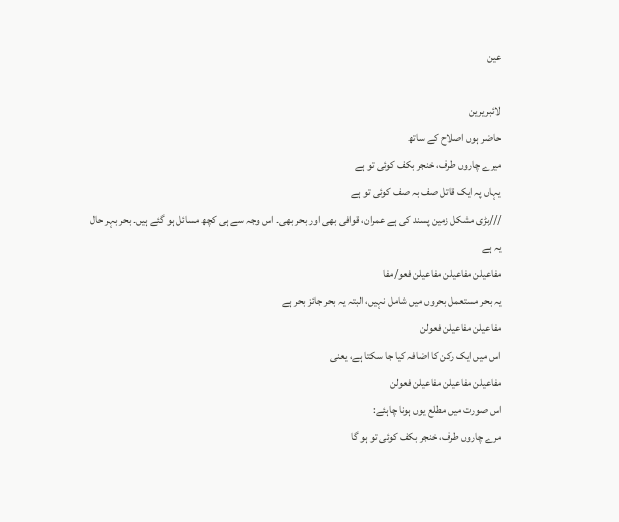عین

لائبریرین
حاضر ہوں اصلاح کے ساتھ
میرے چاروں طرف، خنجر بکف کوئی تو ہے
یہاں پہ ایک قاتل صف بہ صف کوئی تو ہے
///بڑی مشکل زمین پسند کی ہے عمران، قوافی بھی اور بحر بھی۔ اس وجہ سے ہی کچھ مسائل ہو گئے ہیں۔ بحر بہر حال یہ ہے
مفاعیلن مفاعیلن مفاعیلن فعو/مفا
یہ بحر مستعمل بحروں میں شامل نہیں، البتہ یہ بحر جائز بحر ہے
مفاعیلن مفاعیلن فعولن
اس میں ایک رکن کا اضافہ کیا جا سکتا ہے، یعنی
مفاعیلن مفاعیلن مفاعیلن فعولن
اس صورت میں مطلع یوں ہونا چاہئے:
مرے چاروں طرف، خنجر بکف کوئی تو ہو گا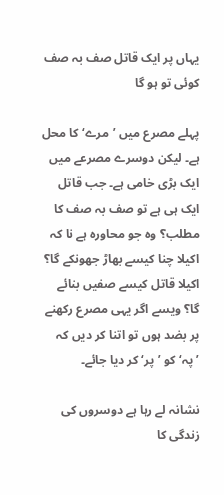یہاں پر ایک قاتل صف بہ صف کوئی تو ہو گا

پہلے مصرع میں ’مرے‘ کا محل ہے۔ لیکن دوسرے مصرعے میں ایک بڑی خامی ہے۔ جب قاتل ایک ہی ہے تو صف بہ صف کا مطلب؟ وہ جو محاورہ ہے نا کہ اکیلا چنا کیسے بھاڑ جھونکے گا؟ اکیلا قاتل کیسے صفیں بنائے گا؟ ویسے اگر یہی مصرع رکھنے پر بضد ہوں تو اتنا کر دیں کہ ’پہ‘ کو ’پر‘ کر دیا جائے۔

نشانہ لے رہا ہے دوسروں کی زندگی کا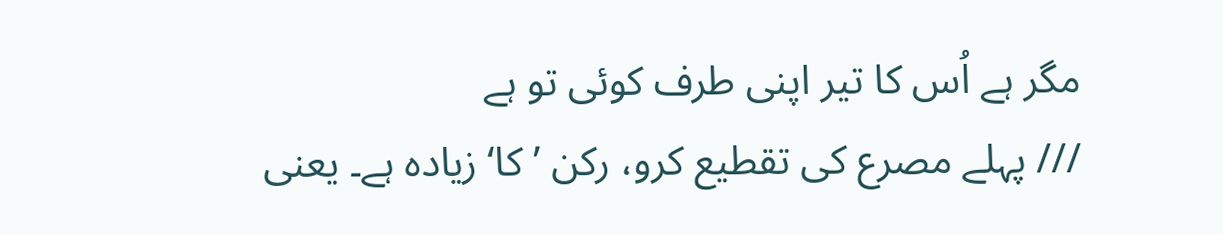مگر ہے اُس کا تیر اپنی طرف کوئی تو ہے
/// پہلے مصرع کی تقطیع کرو، رکن ’کا‘ زیادہ ہے۔ یعنی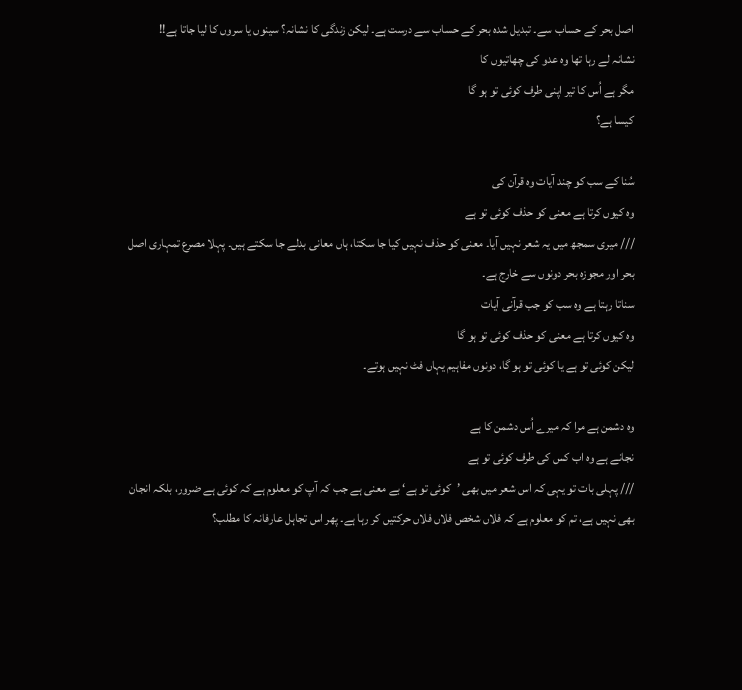اصل بحر کے حساب سے۔ تبدیل شدہ بحر کے حساب سے درست ہے۔ لیکن زندگی کا نشانہ؟ سینوں یا سروں کا لیا جاتا ہے!!
نشانہ لے رہا تھا وہ عدو کی چھاتیوں کا
مگر ہے اُس کا تیر اپنی طرف کوئی تو ہو گا
کیسا ہے؟

سُنا کے سب کو چند آیات وہ قرآن کی
وہ کیوں کرتا ہے معنی کو حذف کوئی تو ہے
/// میری سمجھ میں یہ شعر نہیں آیا۔ معنی کو حذف نہیں کیا جا سکتا، ہاں معانی بدلے جا سکتے ہیں۔ پہلا مصرع تمہاری اصل بحر اور مجوزہ بحر دونوں سے خارج ہے۔
سناتا رہتا ہے وہ سب کو جب قرآنی آیات
وہ کیوں کرتا ہے معنی کو حذف کوئی تو ہو گا
لیکن کوئی تو ہے یا کوئی تو ہو گا، دونوں مفاہیم یہاں فٹ نہیں ہوتے۔

وہ دشمن ہے مرا کہ میرے اُس دشمن کا ہے
نجانے ہے وہ اب کس کی طرف کوئی تو ہے
/// پہلی بات تو یہی کہ اس شعر میں بھی ’کوئی تو ہے‘ بے معنی ہے جب کہ آپ کو معلوم ہے کہ کوئی ہے ضرور، بلکہ انجان بھی نہیں ہے، تم کو معلوم ہے کہ فلاں شخص فلاں فلاں حرکتیں کر رہا ہے۔ پھر اس تجاہل عارفانہ کا مطلب؟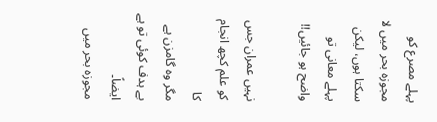پہلے مصرع کو مجوزہ بحر میں لا سکتا ہوں، لیکن پہلے معانی تو واضح ہو جائیں!!

نہیں عمران جس کو علم کچھ انجام کا
مگر وہ گامزن ہے بے ہدف کوئی تو ہے
ایضاً۔
مجوزہ بحر میں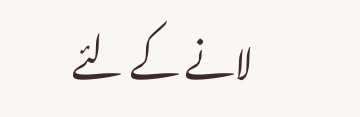لانے کے لئے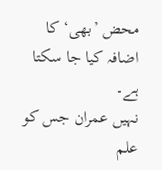محض ’بھی‘ کا اضافہ کیا جا سکتا ہے۔
نہیں عمران جس کو علم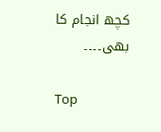کچھ انجام کا بھی۔۔۔۔

Top